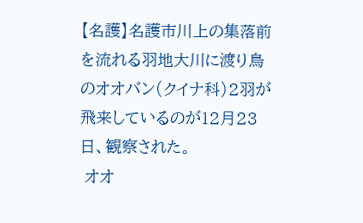【名護】名護市川上の集落前を流れる羽地大川に渡り鳥のオオバン(クイナ科)2羽が飛来しているのが12月23日、観察された。
 オオ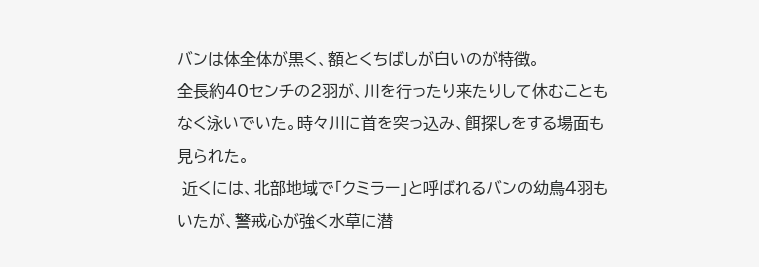バンは体全体が黒く、額とくちばしが白いのが特徴。
全長約40センチの2羽が、川を行ったり来たりして休むこともなく泳いでいた。時々川に首を突っ込み、餌探しをする場面も見られた。
 近くには、北部地域で「クミラー」と呼ばれるバンの幼鳥4羽もいたが、警戒心が強く水草に潜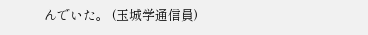んでいた。 (玉城学通信員)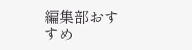編集部おすすめ